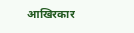आखिरकार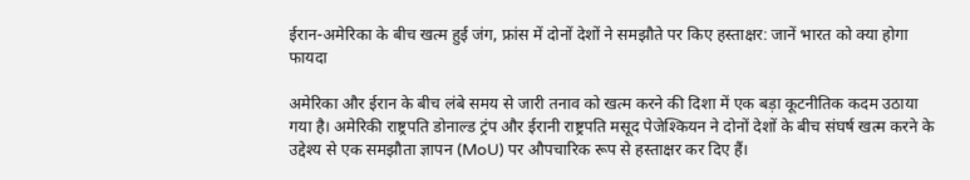ईरान-अमेरिका के बीच खत्म हुई जंग, फ्रांस में दोनों देशों ने समझौते पर किए हस्ताक्षर: जानें भारत को क्या होगा फायदा

अमेरिका और ईरान के बीच लंबे समय से जारी तनाव को खत्म करने की दिशा में एक बड़ा कूटनीतिक कदम उठाया गया है। अमेरिकी राष्ट्रपति डोनाल्ड ट्रंप और ईरानी राष्ट्रपति मसूद पेजेश्कियन ने दोनों देशों के बीच संघर्ष खत्म करने के उद्देश्य से एक समझौता ज्ञापन (MoU) पर औपचारिक रूप से हस्ताक्षर कर दिए हैं।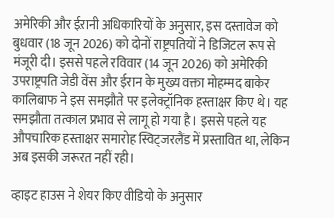अमेरिकी और ईऱानी अधिकारियों के अनुसार, इस दस्तावेज को बुधवार (18 जून 2026) को दोनों राष्ट्रपतियों ने डिजिटल रूप से मंजूरी दी। इससे पहले रविवार (14 जून 2026) को अमेरिकी उपराष्ट्रपति जेडी वेंस और ईरान के मुख्य वक्ता मोहम्मद बाकेर कालिबाफ ने इस समझौते पर इलेक्ट्रॉनिक हस्ताक्षर किए थे। यह समझौता तत्काल प्रभाव से लागू हो गया है। इससे पहले यह औपचारिक हस्ताक्षर समारोह स्विट्जरलैंड में प्रस्तावित था, लेकिन अब इसकी जरूरत नहीं रही।

व्हाइट हाउस ने शेयर किए वीडियो के अनुसार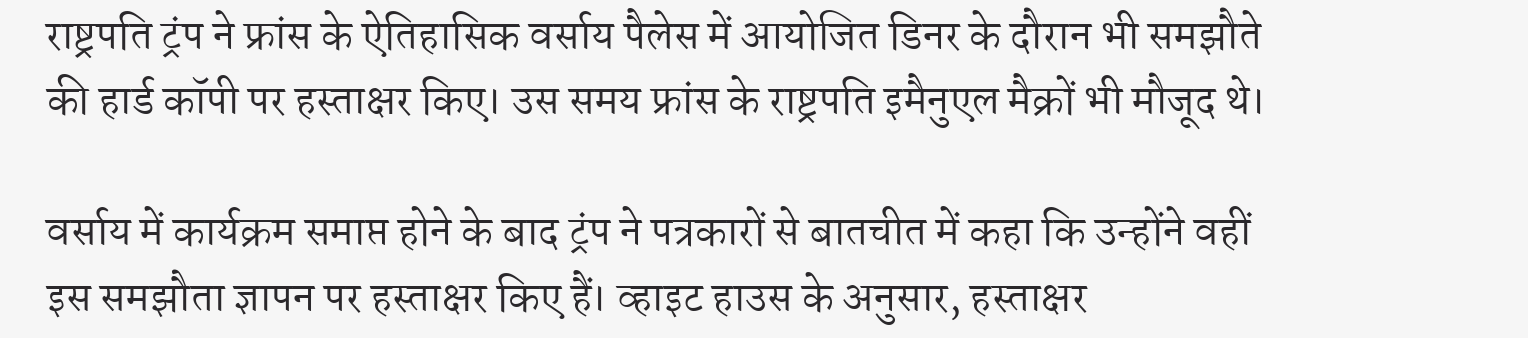राष्ट्रपति ट्रंप ने फ्रांस के ऐतिहासिक वर्साय पैलेस में आयोजित डिनर के दौरान भी समझौते की हार्ड कॉपी पर हस्ताक्षर किए। उस समय फ्रांस के राष्ट्रपति इमैनुएल मैक्रों भी मौजूद थे।

वर्साय में कार्यक्रम समाप्त होने के बाद ट्रंप ने पत्रकारों से बातचीत में कहा कि उन्होंने वहीं इस समझौता ज्ञापन पर हस्ताक्षर किए हैं। व्हाइट हाउस के अनुसार, हस्ताक्षर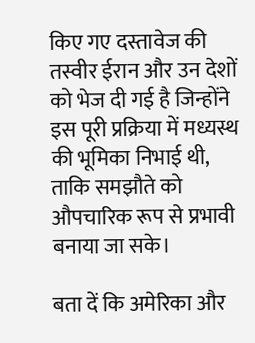किए गए दस्तावेज की तस्वीर ईरान और उन देशों को भेज दी गई है जिन्होंने इस पूरी प्रक्रिया में मध्यस्थ की भूमिका निभाई थी, ताकि समझौते को औपचारिक रूप से प्रभावी बनाया जा सके।

बता दें कि अमेरिका और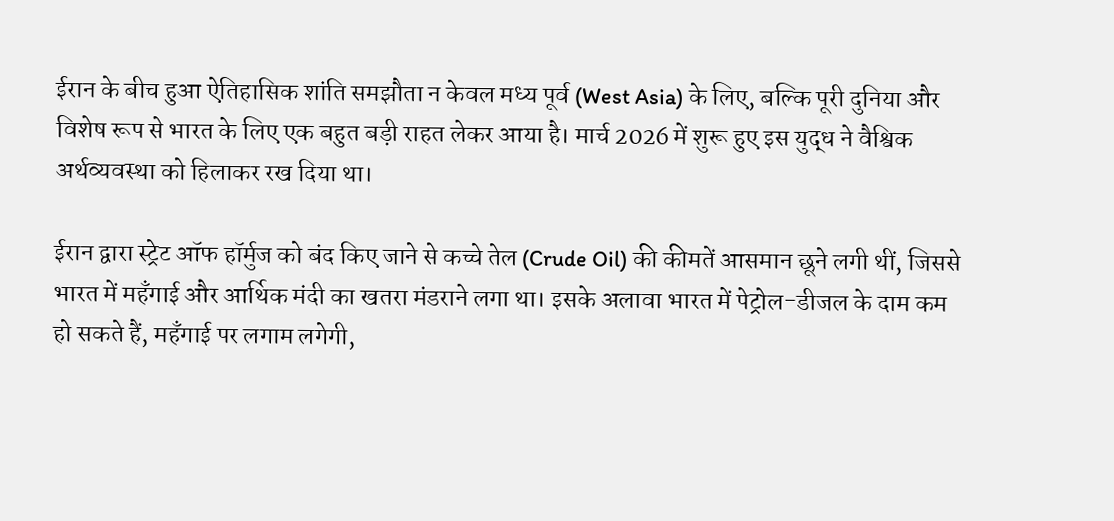ईरान के बीच हुआ ऐतिहासिक शांति समझौता न केवल मध्य पूर्व (West Asia) के लिए, बल्कि पूरी दुनिया और विशेष रूप से भारत के लिए एक बहुत बड़ी राहत लेकर आया है। मार्च 2026 में शुरू हुए इस युद्ध ने वैश्विक अर्थव्यवस्था को हिलाकर रख दिया था।

ईरान द्वारा स्ट्रेट ऑफ हॉर्मुज को बंद किए जाने से कच्चे तेल (Crude Oil) की कीमतें आसमान छूने लगी थीं, जिससे भारत में महँगाई और आर्थिक मंदी का खतरा मंडराने लगा था। इसके अलावा भारत में पेट्रोल-डीजल के दाम कम हो सकते हैं, महँगाई पर लगाम लगेगी,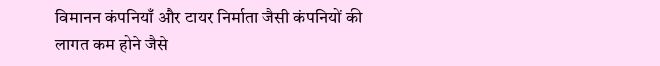विमानन कंपनियाँ और टायर निर्माता जैसी कंपनियों की लागत कम होने जैसे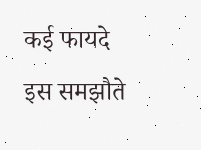कई फायदे इस समझौते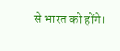से भारत को होंगे।